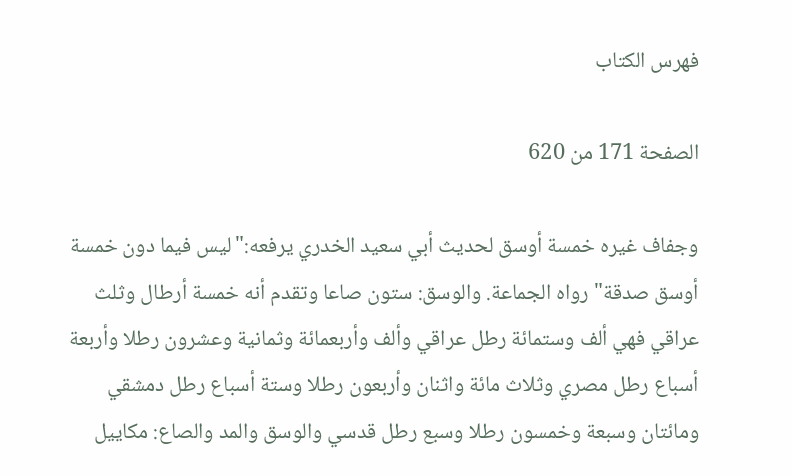فهرس الكتاب

الصفحة 171 من 620

وجفاف غيره خمسة أوسق لحديث أبي سعيد الخدري يرفعه:"ليس فيما دون خمسة أوسق صدقة"رواه الجماعة. والوسق: ستون صاعا وتقدم أنه خمسة أرطال وثلث عراقي فهي ألف وستمائة رطل عراقي وألف وأربعمائة وثمانية وعشرون رطلا وأربعة أسباع رطل مصري وثلاث مائة واثنان وأربعون رطلا وستة أسباع رطل دمشقي ومائتان وسبعة وخمسون رطلا وسبع رطل قدسي والوسق والمد والصاع: مكاييل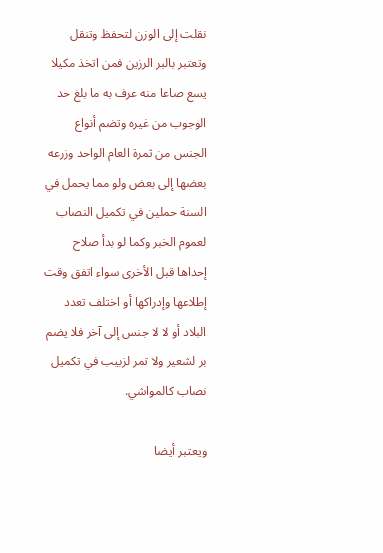نقلت إلى الوزن لتحفظ وتنقل وتعتبر بالبر الرزين فمن اتخذ مكيلا يسع صاعا منه عرف به ما بلغ حد الوجوب من غيره وتضم أنواع الجنس من ثمرة العام الواحد وزرعه بعضها إلى بعض ولو مما يحمل في السنة حملين في تكميل النصاب لعموم الخبر وكما لو بدأ صلاح إحداها قبل الأخرى سواء اتفق وقت إطلاعها وإدراكها أو اختلف تعدد البلاد أو لا لا جنس إلى آخر فلا يضم بر لشعير ولا تمر لزبيب في تكميل نصاب كالمواشي.

ويعتبر أيضا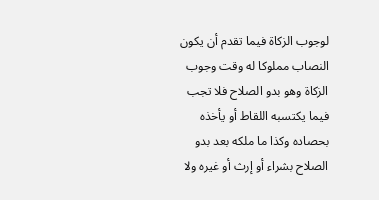لوجوب الزكاة فيما تقدم أن يكون النصاب مملوكا له وقت وجوب الزكاة وهو بدو الصلاح فلا تجب فيما يكتسبه اللقاط أو يأخذه بحصاده وكذا ما ملكه بعد بدو الصلاح بشراء أو إرث أو غيره ولا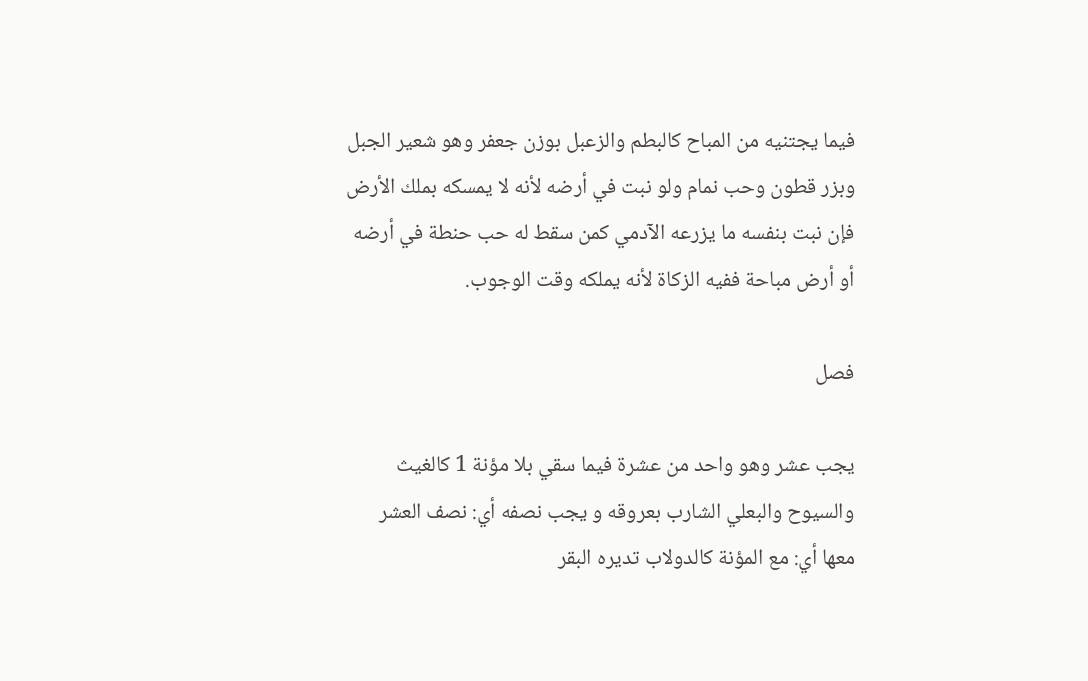فيما يجتنيه من المباح كالبطم والزعبل بوزن جعفر وهو شعير الجبل وبزر قطون وحب نمام ولو نبت في أرضه لأنه لا يمسكه بملك الأرض فإن نبت بنفسه ما يزرعه الآدمي كمن سقط له حب حنطة في أرضه أو أرض مباحة ففيه الزكاة لأنه يملكه وقت الوجوب.

فصل

يجب عشر وهو واحد من عشرة فيما سقي بلا مؤنة 1 كالغيث والسيوح والبعلي الشارب بعروقه و يجب نصفه أي: نصف العشر معها أي: مع المؤنة كالدولاب تديره البقر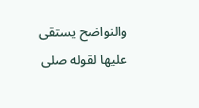والنواضح يستقى عليها لقوله صلى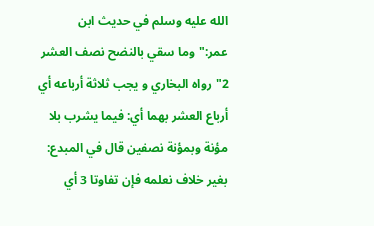الله عليه وسلم في حديث ابن عمر:"وما سقي بالنضح نصف العشر 2"رواه البخاري و يجب ثلاثة أرباعه أي أرباع العشر بهما أي: فيما يشرب بلا مؤنة وبمؤنة نصفين قال في المبدع: بغير خلاف نعلمه فإن تفاوتا 3 أي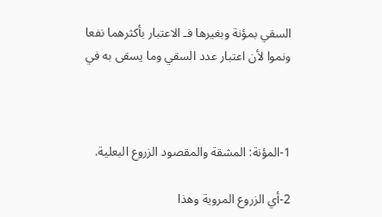السقي بمؤنة وبغيرها فـ الاعتبار بأكثرهما نفعا ونموا لأن اعتبار عدد السقي وما يسقى به في



1-المؤنة: المشقة والمقصود الزروع البعلية.

2-أي الزروع المروية وهذا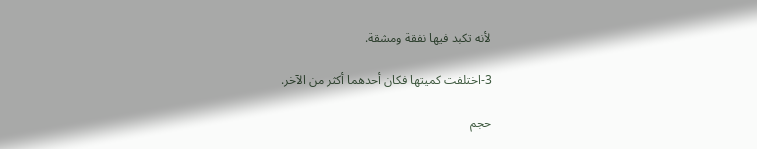لأنه تكبد فيها نفقة ومشقة.

3-اختلفت كميتها فكان أحدهما أكثر من الآخر.

حجم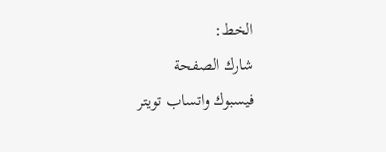الخط:
شارك الصفحة
فيسبوك واتساب تويتر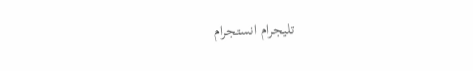تليجرام انستجرام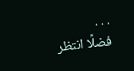. . .
فضلًا انتظر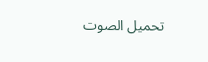تحميل الصوت